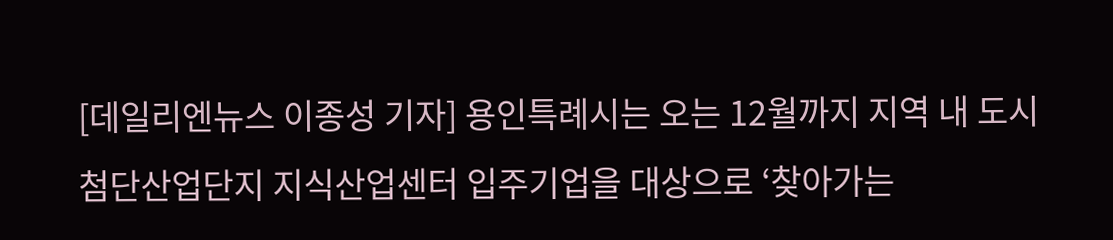[데일리엔뉴스 이종성 기자] 용인특례시는 오는 12월까지 지역 내 도시첨단산업단지 지식산업센터 입주기업을 대상으로 ‘찾아가는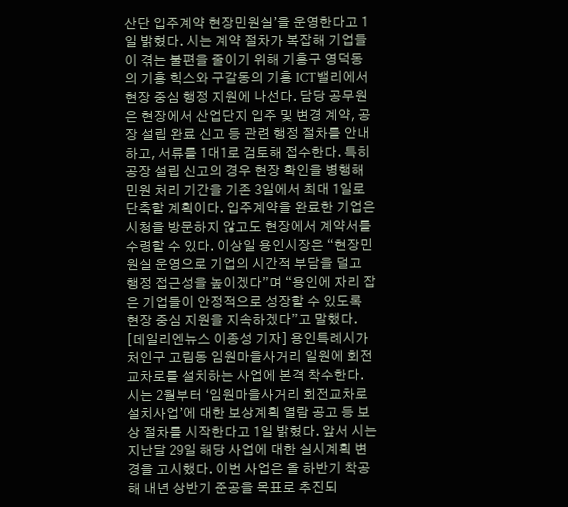산단 입주계약 현장민원실’을 운영한다고 1일 밝혔다. 시는 계약 절차가 복잡해 기업들이 겪는 불편을 줄이기 위해 기흥구 영덕동의 기흥 힉스와 구갈동의 기흥 ICT밸리에서 현장 중심 행정 지원에 나선다. 담당 공무원은 현장에서 산업단지 입주 및 변경 계약, 공장 설립 완료 신고 등 관련 행정 절차를 안내하고, 서류를 1대1로 검토해 접수한다. 특히 공장 설립 신고의 경우 현장 확인을 병행해 민원 처리 기간을 기존 3일에서 최대 1일로 단축할 계획이다. 입주계약을 완료한 기업은 시청을 방문하지 않고도 현장에서 계약서를 수령할 수 있다. 이상일 용인시장은 “현장민원실 운영으로 기업의 시간적 부담을 덜고 행정 접근성을 높이겠다”며 “용인에 자리 잡은 기업들이 안정적으로 성장할 수 있도록 현장 중심 지원을 지속하겠다”고 말했다.
[데일리엔뉴스 이종성 기자] 용인특례시가 처인구 고림동 임원마을사거리 일원에 회전교차로를 설치하는 사업에 본격 착수한다. 시는 2월부터 ‘임원마을사거리 회전교차로 설치사업’에 대한 보상계획 열람 공고 등 보상 절차를 시작한다고 1일 밝혔다. 앞서 시는 지난달 29일 해당 사업에 대한 실시계획 변경을 고시했다. 이번 사업은 올 하반기 착공해 내년 상반기 준공을 목표로 추진되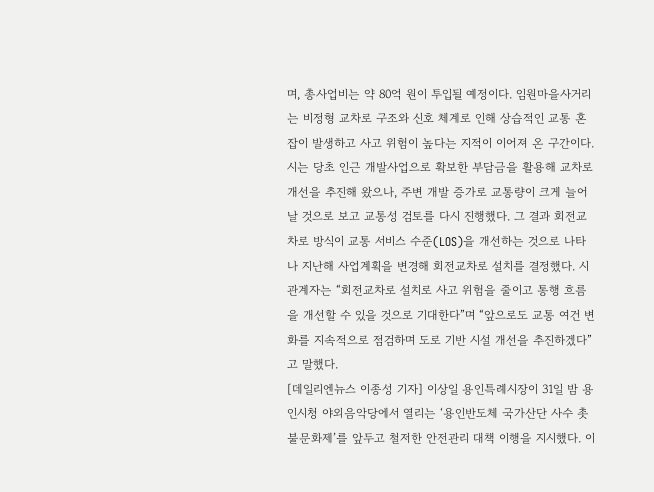며, 총사업비는 약 80억 원이 투입될 예정이다. 임원마을사거리는 비정형 교차로 구조와 신호 체계로 인해 상습적인 교통 혼잡이 발생하고 사고 위험이 높다는 지적이 이어져 온 구간이다. 시는 당초 인근 개발사업으로 확보한 부담금을 활용해 교차로 개선을 추진해 왔으나, 주변 개발 증가로 교통량이 크게 늘어날 것으로 보고 교통성 검토를 다시 진행했다. 그 결과 회전교차로 방식이 교통 서비스 수준(LOS)을 개선하는 것으로 나타나 지난해 사업계획을 변경해 회전교차로 설치를 결정했다. 시 관계자는 “회전교차로 설치로 사고 위험을 줄이고 통행 흐름을 개선할 수 있을 것으로 기대한다”며 “앞으로도 교통 여건 변화를 지속적으로 점검하며 도로 기반 시설 개선을 추진하겠다”고 말했다.
[데일리엔뉴스 이종성 기자] 이상일 용인특례시장이 31일 밤 용인시청 야외음악당에서 열리는 ‘용인반도체 국가산단 사수 촛불문화제’를 앞두고 철저한 안전관리 대책 이행을 지시했다. 이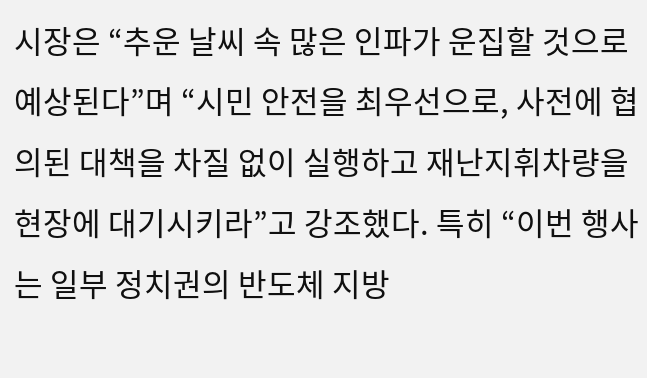시장은 “추운 날씨 속 많은 인파가 운집할 것으로 예상된다”며 “시민 안전을 최우선으로, 사전에 협의된 대책을 차질 없이 실행하고 재난지휘차량을 현장에 대기시키라”고 강조했다. 특히 “이번 행사는 일부 정치권의 반도체 지방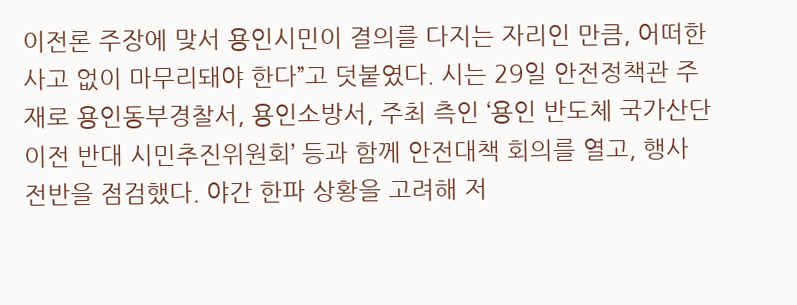이전론 주장에 맞서 용인시민이 결의를 다지는 자리인 만큼, 어떠한 사고 없이 마무리돼야 한다”고 덧붙였다. 시는 29일 안전정책관 주재로 용인동부경찰서, 용인소방서, 주최 측인 ‘용인 반도체 국가산단 이전 반대 시민추진위원회’ 등과 함께 안전대책 회의를 열고, 행사 전반을 점검했다. 야간 한파 상황을 고려해 저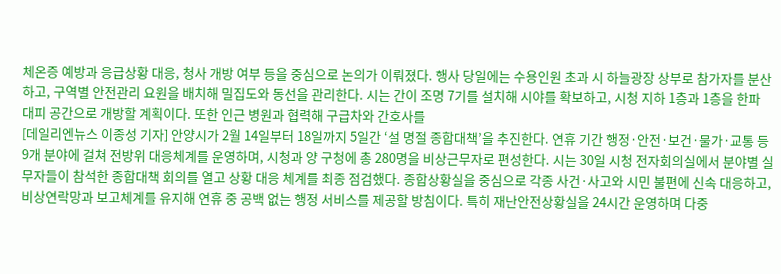체온증 예방과 응급상황 대응, 청사 개방 여부 등을 중심으로 논의가 이뤄졌다. 행사 당일에는 수용인원 초과 시 하늘광장 상부로 참가자를 분산하고, 구역별 안전관리 요원을 배치해 밀집도와 동선을 관리한다. 시는 간이 조명 7기를 설치해 시야를 확보하고, 시청 지하 1층과 1층을 한파 대피 공간으로 개방할 계획이다. 또한 인근 병원과 협력해 구급차와 간호사를
[데일리엔뉴스 이종성 기자] 안양시가 2월 14일부터 18일까지 5일간 ‘설 명절 종합대책’을 추진한다. 연휴 기간 행정·안전·보건·물가·교통 등 9개 분야에 걸쳐 전방위 대응체계를 운영하며, 시청과 양 구청에 총 280명을 비상근무자로 편성한다. 시는 30일 시청 전자회의실에서 분야별 실무자들이 참석한 종합대책 회의를 열고 상황 대응 체계를 최종 점검했다. 종합상황실을 중심으로 각종 사건·사고와 시민 불편에 신속 대응하고, 비상연락망과 보고체계를 유지해 연휴 중 공백 없는 행정 서비스를 제공할 방침이다. 특히 재난안전상황실을 24시간 운영하며 다중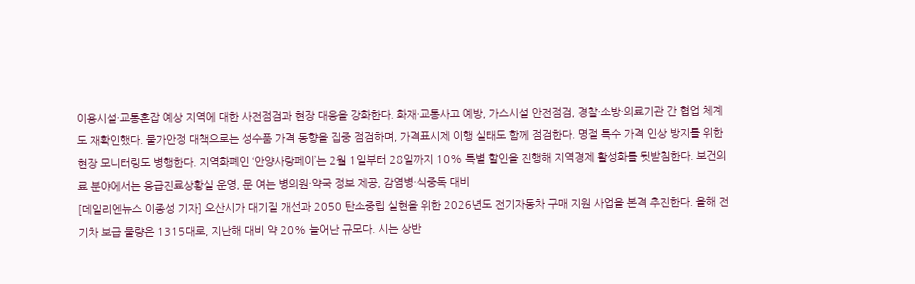이용시설·교통혼잡 예상 지역에 대한 사전점검과 현장 대응을 강화한다. 화재·교통사고 예방, 가스시설 안전점검, 경찰·소방·의료기관 간 협업 체계도 재확인했다. 물가안정 대책으로는 성수품 가격 동향을 집중 점검하며, 가격표시제 이행 실태도 함께 점검한다. 명절 특수 가격 인상 방지를 위한 현장 모니터링도 병행한다. 지역화폐인 ‘안양사랑페이’는 2월 1일부터 28일까지 10% 특별 할인을 진행해 지역경제 활성화를 뒷받침한다. 보건의료 분야에서는 응급진료상황실 운영, 문 여는 병의원·약국 정보 제공, 감염병·식중독 대비
[데일리엔뉴스 이종성 기자] 오산시가 대기질 개선과 2050 탄소중립 실현을 위한 2026년도 전기자동차 구매 지원 사업을 본격 추진한다. 올해 전기차 보급 물량은 1315대로, 지난해 대비 약 20% 늘어난 규모다. 시는 상반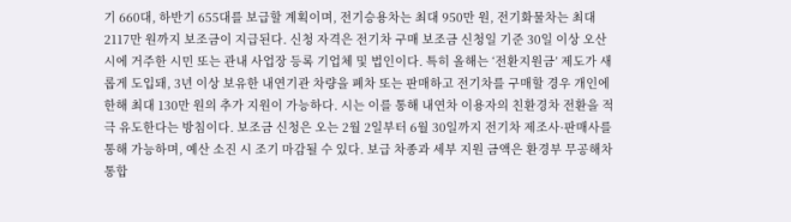기 660대, 하반기 655대를 보급할 계획이며, 전기승용차는 최대 950만 원, 전기화물차는 최대 2117만 원까지 보조금이 지급된다. 신청 자격은 전기차 구매 보조금 신청일 기준 30일 이상 오산시에 거주한 시민 또는 관내 사업장 등록 기업체 및 법인이다. 특히 올해는 ‘전환지원금’ 제도가 새롭게 도입돼, 3년 이상 보유한 내연기관 차량을 폐차 또는 판매하고 전기차를 구매할 경우 개인에 한해 최대 130만 원의 추가 지원이 가능하다. 시는 이를 통해 내연차 이용자의 친환경차 전환을 적극 유도한다는 방침이다. 보조금 신청은 오는 2월 2일부터 6월 30일까지 전기차 제조사·판매사를 통해 가능하며, 예산 소진 시 조기 마감될 수 있다. 보급 차종과 세부 지원 금액은 환경부 무공해차 통합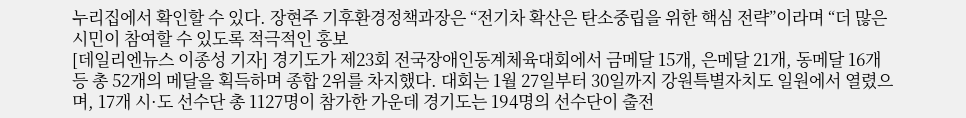누리집에서 확인할 수 있다. 장현주 기후환경정책과장은 “전기차 확산은 탄소중립을 위한 핵심 전략”이라며 “더 많은 시민이 참여할 수 있도록 적극적인 홍보
[데일리엔뉴스 이종성 기자] 경기도가 제23회 전국장애인동계체육대회에서 금메달 15개, 은메달 21개, 동메달 16개 등 총 52개의 메달을 획득하며 종합 2위를 차지했다. 대회는 1월 27일부터 30일까지 강원특별자치도 일원에서 열렸으며, 17개 시·도 선수단 총 1127명이 참가한 가운데 경기도는 194명의 선수단이 출전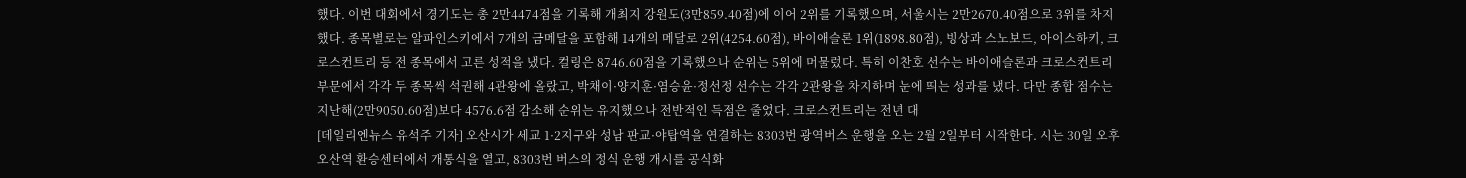했다. 이번 대회에서 경기도는 총 2만4474점을 기록해 개최지 강원도(3만859.40점)에 이어 2위를 기록했으며, 서울시는 2만2670.40점으로 3위를 차지했다. 종목별로는 알파인스키에서 7개의 금메달을 포함해 14개의 메달로 2위(4254.60점), 바이애슬론 1위(1898.80점), 빙상과 스노보드, 아이스하키, 크로스컨트리 등 전 종목에서 고른 성적을 냈다. 컬링은 8746.60점을 기록했으나 순위는 5위에 머물렀다. 특히 이찬호 선수는 바이애슬론과 크로스컨트리 부문에서 각각 두 종목씩 석권해 4관왕에 올랐고, 박채이·양지훈·염승윤·정선정 선수는 각각 2관왕을 차지하며 눈에 띄는 성과를 냈다. 다만 종합 점수는 지난해(2만9050.60점)보다 4576.6점 감소해 순위는 유지했으나 전반적인 득점은 줄었다. 크로스컨트리는 전년 대
[데일리엔뉴스 유석주 기자] 오산시가 세교 1·2지구와 성남 판교·야탑역을 연결하는 8303번 광역버스 운행을 오는 2월 2일부터 시작한다. 시는 30일 오후 오산역 환승센터에서 개통식을 열고, 8303번 버스의 정식 운행 개시를 공식화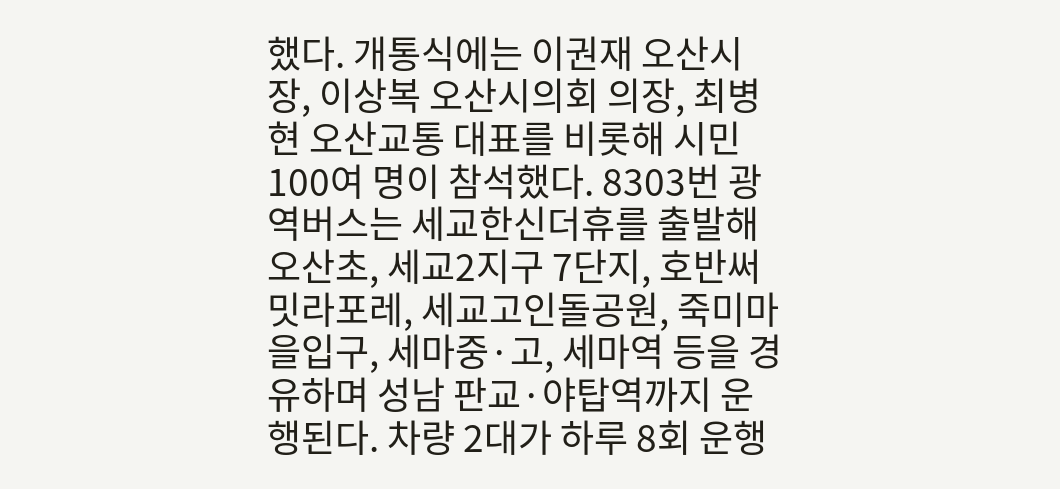했다. 개통식에는 이권재 오산시장, 이상복 오산시의회 의장, 최병현 오산교통 대표를 비롯해 시민 100여 명이 참석했다. 8303번 광역버스는 세교한신더휴를 출발해 오산초, 세교2지구 7단지, 호반써밋라포레, 세교고인돌공원, 죽미마을입구, 세마중·고, 세마역 등을 경유하며 성남 판교·야탑역까지 운행된다. 차량 2대가 하루 8회 운행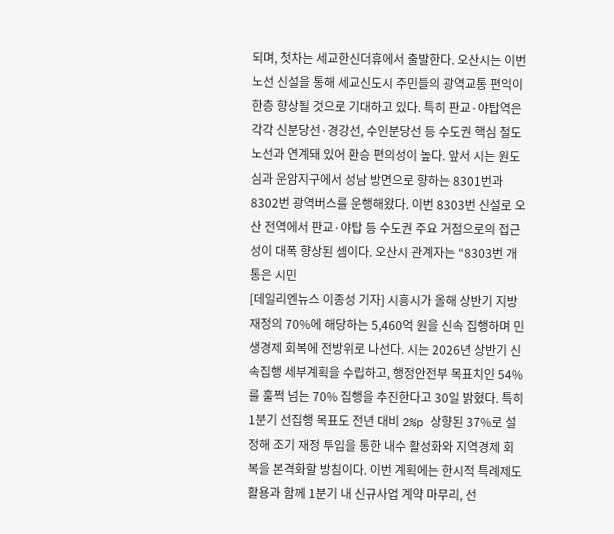되며, 첫차는 세교한신더휴에서 출발한다. 오산시는 이번 노선 신설을 통해 세교신도시 주민들의 광역교통 편익이 한층 향상될 것으로 기대하고 있다. 특히 판교·야탑역은 각각 신분당선·경강선, 수인분당선 등 수도권 핵심 철도노선과 연계돼 있어 환승 편의성이 높다. 앞서 시는 원도심과 운암지구에서 성남 방면으로 향하는 8301번과 8302번 광역버스를 운행해왔다. 이번 8303번 신설로 오산 전역에서 판교·야탑 등 수도권 주요 거점으로의 접근성이 대폭 향상된 셈이다. 오산시 관계자는 “8303번 개통은 시민
[데일리엔뉴스 이종성 기자] 시흥시가 올해 상반기 지방재정의 70%에 해당하는 5,460억 원을 신속 집행하며 민생경제 회복에 전방위로 나선다. 시는 2026년 상반기 신속집행 세부계획을 수립하고, 행정안전부 목표치인 54%를 훌쩍 넘는 70% 집행을 추진한다고 30일 밝혔다. 특히 1분기 선집행 목표도 전년 대비 2%p 상향된 37%로 설정해 조기 재정 투입을 통한 내수 활성화와 지역경제 회복을 본격화할 방침이다. 이번 계획에는 한시적 특례제도 활용과 함께 1분기 내 신규사업 계약 마무리, 선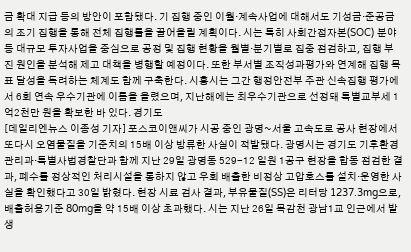금 확대 지급 등의 방안이 포함됐다. 기 집행 중인 이월·계속사업에 대해서도 기성금·준공금의 조기 집행을 통해 전체 집행률을 끌어올릴 계획이다. 시는 특히 사회간접자본(SOC) 분야 등 대규모 투자사업을 중심으로 공정 및 집행 현황을 월별·분기별로 집중 점검하고, 집행 부진 원인을 분석해 제고 대책을 병행할 예정이다. 또한 부서별 조직성과평가와 연계해 집행 목표 달성을 독려하는 체계도 함께 구축한다. 시흥시는 그간 행정안전부 주관 신속집행 평가에서 6회 연속 우수기관에 이름을 올렸으며, 지난해에는 최우수기관으로 선정돼 특별교부세 1억2천만 원을 확보한 바 있다. 경기도
[데일리엔뉴스 이종성 기자] 포스코이앤씨가 시공 중인 광명~서울 고속도로 공사 현장에서 또다시 오염물질을 기준치의 15배 이상 방류한 사실이 적발됐다. 광명시는 경기도 기후환경관리과·특별사법경찰단과 함께 지난 29일 광명동 529-12 일원 1공구 현장을 합동 점검한 결과, 폐수를 정상적인 처리시설을 통하지 않고 우회 배출한 비정상 고압호스를 설치·운영한 사실을 확인했다고 30일 밝혔다. 현장 시료 검사 결과, 부유물질(SS)은 리터당 1237.3mg으로, 배출허용기준 80mg을 약 15배 이상 초과했다. 시는 지난 26일 목감천 광남1교 인근에서 발생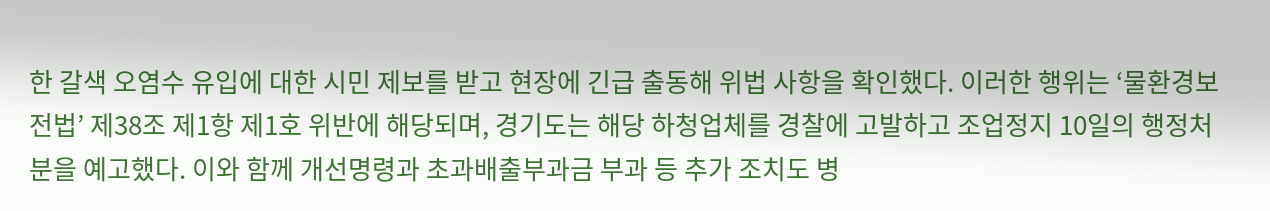한 갈색 오염수 유입에 대한 시민 제보를 받고 현장에 긴급 출동해 위법 사항을 확인했다. 이러한 행위는 ‘물환경보전법’ 제38조 제1항 제1호 위반에 해당되며, 경기도는 해당 하청업체를 경찰에 고발하고 조업정지 10일의 행정처분을 예고했다. 이와 함께 개선명령과 초과배출부과금 부과 등 추가 조치도 병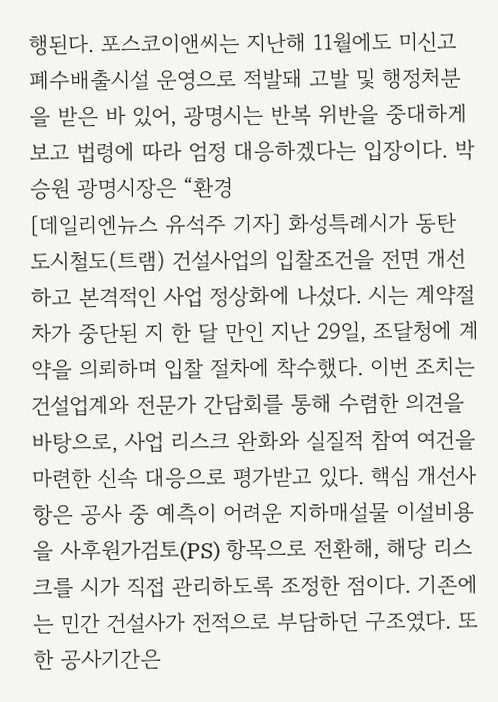행된다. 포스코이앤씨는 지난해 11월에도 미신고 폐수배출시설 운영으로 적발돼 고발 및 행정처분을 받은 바 있어, 광명시는 반복 위반을 중대하게 보고 법령에 따라 엄정 대응하겠다는 입장이다. 박승원 광명시장은 “환경
[데일리엔뉴스 유석주 기자] 화성특례시가 동탄 도시철도(트램) 건설사업의 입찰조건을 전면 개선하고 본격적인 사업 정상화에 나섰다. 시는 계약절차가 중단된 지 한 달 만인 지난 29일, 조달청에 계약을 의뢰하며 입찰 절차에 착수했다. 이번 조치는 건설업계와 전문가 간담회를 통해 수렴한 의견을 바탕으로, 사업 리스크 완화와 실질적 참여 여건을 마련한 신속 대응으로 평가받고 있다. 핵심 개선사항은 공사 중 예측이 어려운 지하매설물 이설비용을 사후원가검토(PS) 항목으로 전환해, 해당 리스크를 시가 직접 관리하도록 조정한 점이다. 기존에는 민간 건설사가 전적으로 부담하던 구조였다. 또한 공사기간은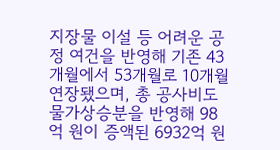지장물 이설 등 어려운 공정 여건을 반영해 기존 43개월에서 53개월로 10개월 연장됐으며, 총 공사비도 물가상승분을 반영해 98억 원이 증액된 6932억 원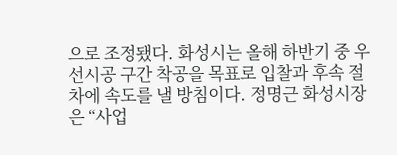으로 조정됐다. 화성시는 올해 하반기 중 우선시공 구간 착공을 목표로 입찰과 후속 절차에 속도를 낼 방침이다. 정명근 화성시장은 “사업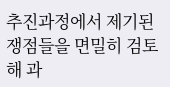추진과정에서 제기된 쟁점들을 면밀히 검토해 과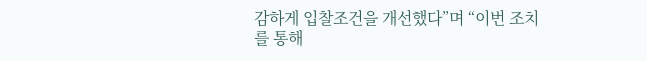감하게 입찰조건을 개선했다”며 “이번 조치를 통해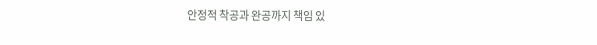안정적 착공과 완공까지 책임 있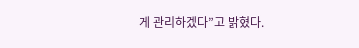게 관리하겠다”고 밝혔다.